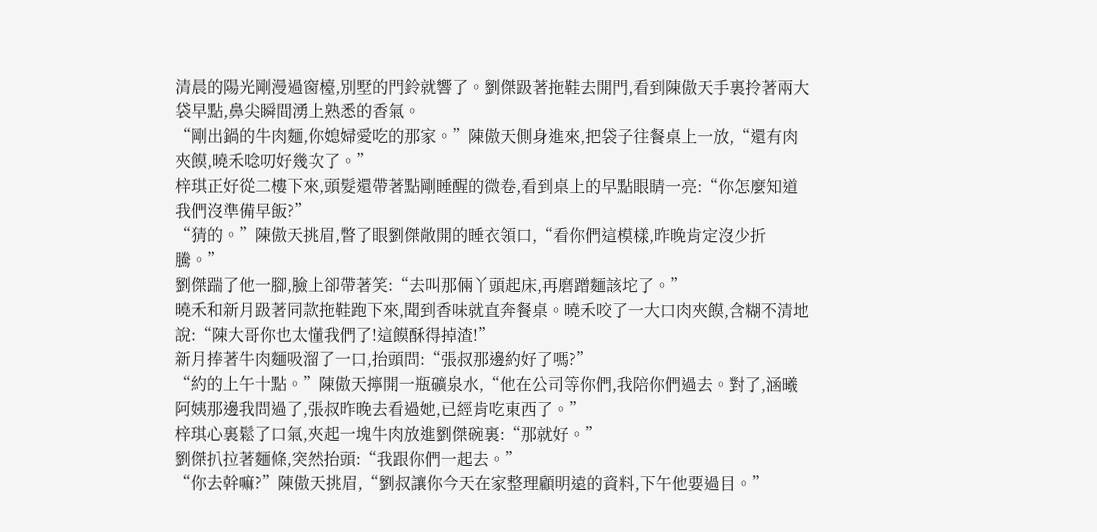清晨的陽光剛漫過窗檯,別墅的門鈴就響了。劉傑趿著拖鞋去開門,看到陳傲天手裏拎著兩大袋早點,鼻尖瞬間湧上熟悉的香氣。
“剛出鍋的牛肉麵,你媳婦愛吃的那家。”陳傲天側身進來,把袋子往餐桌上一放,“還有肉夾饃,曉禾唸叨好幾次了。”
梓琪正好從二樓下來,頭髮還帶著點剛睡醒的微卷,看到桌上的早點眼睛一亮:“你怎麼知道我們沒準備早飯?”
“猜的。”陳傲天挑眉,瞥了眼劉傑敞開的睡衣領口,“看你們這模樣,昨晚肯定沒少折騰。”
劉傑踹了他一腳,臉上卻帶著笑:“去叫那倆丫頭起床,再磨蹭麵該坨了。”
曉禾和新月趿著同款拖鞋跑下來,聞到香味就直奔餐桌。曉禾咬了一大口肉夾饃,含糊不清地說:“陳大哥你也太懂我們了!這饃酥得掉渣!”
新月捧著牛肉麵吸溜了一口,抬頭問:“張叔那邊約好了嗎?”
“約的上午十點。”陳傲天擰開一瓶礦泉水,“他在公司等你們,我陪你們過去。對了,涵曦阿姨那邊我問過了,張叔昨晚去看過她,已經肯吃東西了。”
梓琪心裏鬆了口氣,夾起一塊牛肉放進劉傑碗裏:“那就好。”
劉傑扒拉著麵條,突然抬頭:“我跟你們一起去。”
“你去幹嘛?”陳傲天挑眉,“劉叔讓你今天在家整理顧明遠的資料,下午他要過目。”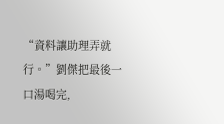“資料讓助理弄就行。”劉傑把最後一口湯喝完,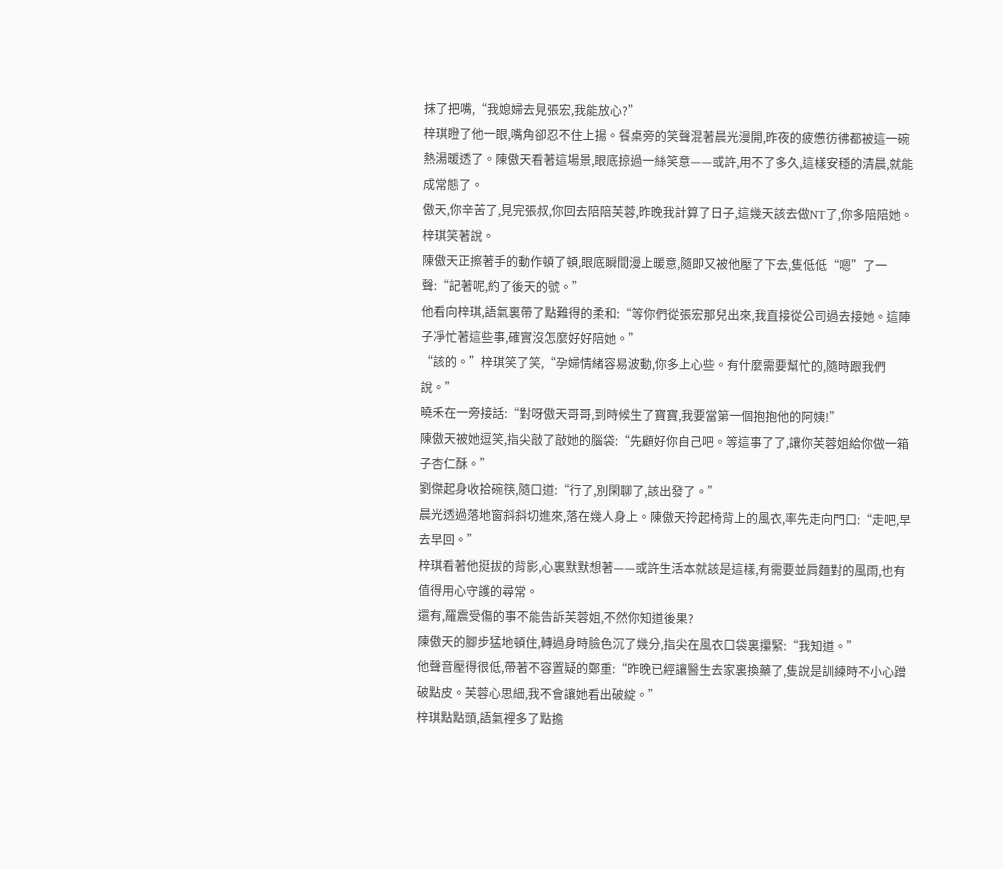抹了把嘴,“我媳婦去見張宏,我能放心?”
梓琪瞪了他一眼,嘴角卻忍不住上揚。餐桌旁的笑聲混著晨光漫開,昨夜的疲憊彷彿都被這一碗熱湯暖透了。陳傲天看著這場景,眼底掠過一絲笑意——或許,用不了多久,這樣安穩的清晨,就能成常態了。
傲天,你辛苦了,見完張叔,你回去陪陪芙蓉,昨晚我計算了日子,這幾天該去做NT了,你多陪陪她。梓琪笑著說。
陳傲天正擦著手的動作頓了頓,眼底瞬間漫上暖意,隨即又被他壓了下去,隻低低“嗯”了一聲:“記著呢,約了後天的號。”
他看向梓琪,語氣裏帶了點難得的柔和:“等你們從張宏那兒出來,我直接從公司過去接她。這陣子凈忙著這些事,確實沒怎麼好好陪她。”
“該的。”梓琪笑了笑,“孕婦情緒容易波動,你多上心些。有什麼需要幫忙的,隨時跟我們說。”
曉禾在一旁接話:“對呀傲天哥哥,到時候生了寶寶,我要當第一個抱抱他的阿姨!”
陳傲天被她逗笑,指尖敲了敲她的腦袋:“先顧好你自己吧。等這事了了,讓你芙蓉姐給你做一箱子杏仁酥。”
劉傑起身收拾碗筷,隨口道:“行了,別閑聊了,該出發了。”
晨光透過落地窗斜斜切進來,落在幾人身上。陳傲天拎起椅背上的風衣,率先走向門口:“走吧,早去早回。”
梓琪看著他挺拔的背影,心裏默默想著——或許生活本就該是這樣,有需要並肩麵對的風雨,也有值得用心守護的尋常。
還有,羅震受傷的事不能告訴芙蓉姐,不然你知道後果?
陳傲天的腳步猛地頓住,轉過身時臉色沉了幾分,指尖在風衣口袋裏攥緊:“我知道。”
他聲音壓得很低,帶著不容置疑的鄭重:“昨晚已經讓醫生去家裏換藥了,隻說是訓練時不小心蹭破點皮。芙蓉心思細,我不會讓她看出破綻。”
梓琪點點頭,語氣裡多了點擔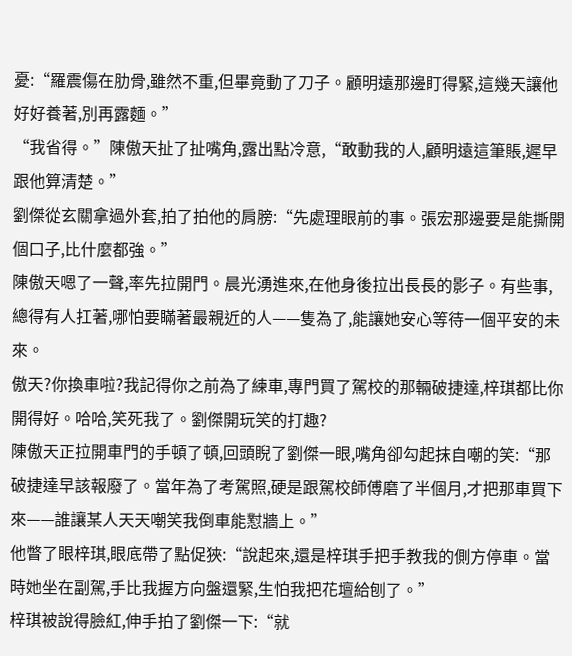憂:“羅震傷在肋骨,雖然不重,但畢竟動了刀子。顧明遠那邊盯得緊,這幾天讓他好好養著,別再露麵。”
“我省得。”陳傲天扯了扯嘴角,露出點冷意,“敢動我的人,顧明遠這筆賬,遲早跟他算清楚。”
劉傑從玄關拿過外套,拍了拍他的肩膀:“先處理眼前的事。張宏那邊要是能撕開個口子,比什麼都強。”
陳傲天嗯了一聲,率先拉開門。晨光湧進來,在他身後拉出長長的影子。有些事,總得有人扛著,哪怕要瞞著最親近的人——隻為了,能讓她安心等待一個平安的未來。
傲天?你換車啦?我記得你之前為了練車,專門買了駕校的那輛破捷達,梓琪都比你開得好。哈哈,笑死我了。劉傑開玩笑的打趣?
陳傲天正拉開車門的手頓了頓,回頭睨了劉傑一眼,嘴角卻勾起抹自嘲的笑:“那破捷達早該報廢了。當年為了考駕照,硬是跟駕校師傅磨了半個月,才把那車買下來——誰讓某人天天嘲笑我倒車能懟牆上。”
他瞥了眼梓琪,眼底帶了點促狹:“說起來,還是梓琪手把手教我的側方停車。當時她坐在副駕,手比我握方向盤還緊,生怕我把花壇給刨了。”
梓琪被說得臉紅,伸手拍了劉傑一下:“就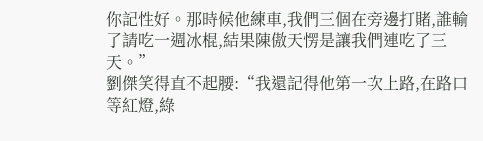你記性好。那時候他練車,我們三個在旁邊打賭,誰輸了請吃一週冰棍,結果陳傲天愣是讓我們連吃了三天。”
劉傑笑得直不起腰:“我還記得他第一次上路,在路口等紅燈,綠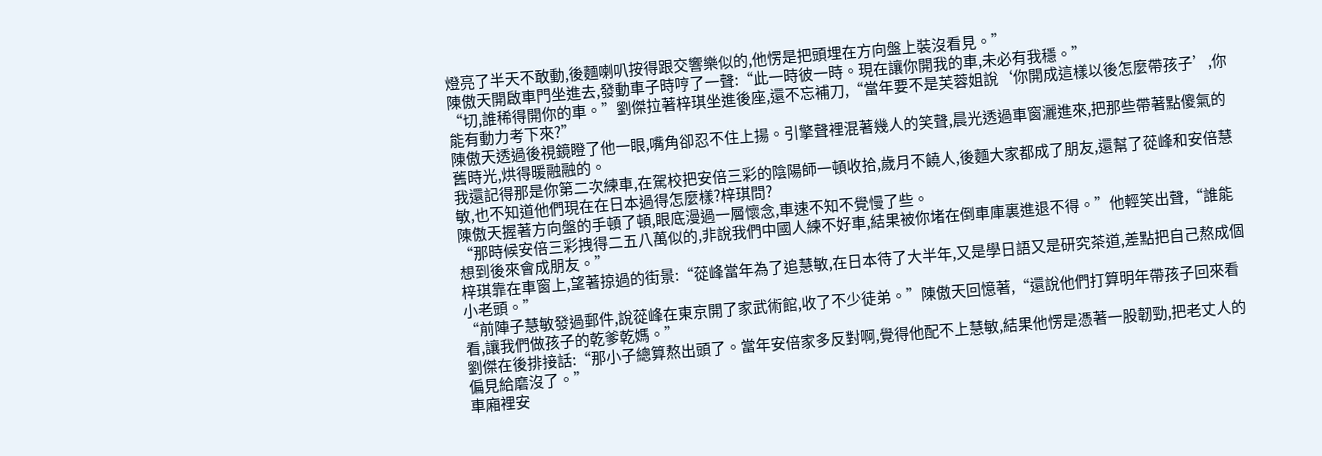燈亮了半天不敢動,後麵喇叭按得跟交響樂似的,他愣是把頭埋在方向盤上裝沒看見。”
陳傲天開啟車門坐進去,發動車子時哼了一聲:“此一時彼一時。現在讓你開我的車,未必有我穩。”
“切,誰稀得開你的車。”劉傑拉著梓琪坐進後座,還不忘補刀,“當年要不是芙蓉姐說‘你開成這樣以後怎麼帶孩子’,你能有動力考下來?”
陳傲天透過後視鏡瞪了他一眼,嘴角卻忍不住上揚。引擎聲裡混著幾人的笑聲,晨光透過車窗灑進來,把那些帶著點傻氣的舊時光,烘得暖融融的。
我還記得那是你第二次練車,在駕校把安倍三彩的陰陽師一頓收拾,歲月不饒人,後麵大家都成了朋友,還幫了蓯峰和安倍慧敏,也不知道他們現在在日本過得怎麼樣?梓琪問?
陳傲天握著方向盤的手頓了頓,眼底漫過一層懷念,車速不知不覺慢了些。
“那時候安倍三彩拽得二五八萬似的,非說我們中國人練不好車,結果被你堵在倒車庫裏進退不得。”他輕笑出聲,“誰能想到後來會成朋友。”
梓琪靠在車窗上,望著掠過的街景:“蓯峰當年為了追慧敏,在日本待了大半年,又是學日語又是研究茶道,差點把自己熬成個小老頭。”
“前陣子慧敏發過郵件,說蓯峰在東京開了家武術館,收了不少徒弟。”陳傲天回憶著,“還說他們打算明年帶孩子回來看看,讓我們做孩子的乾爹乾媽。”
劉傑在後排接話:“那小子總算熬出頭了。當年安倍家多反對啊,覺得他配不上慧敏,結果他愣是憑著一股韌勁,把老丈人的偏見給磨沒了。”
車廂裡安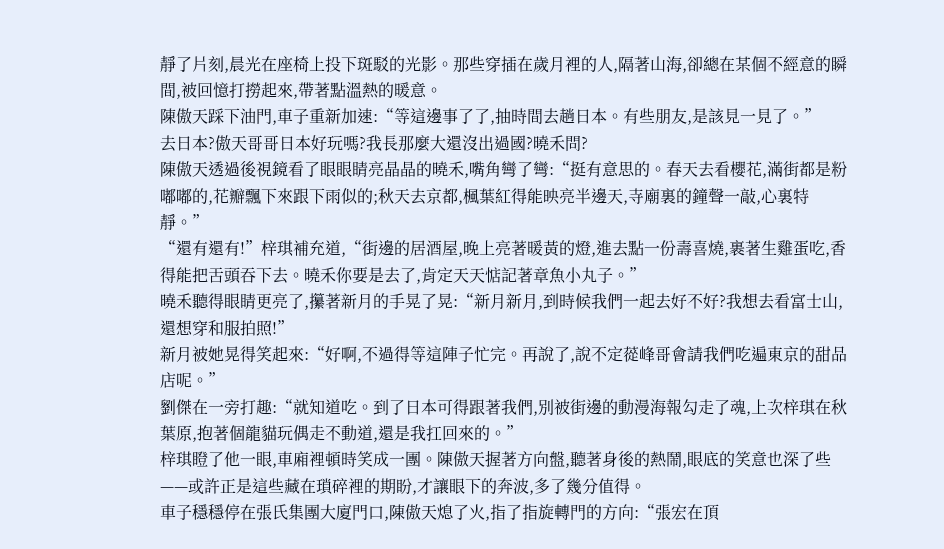靜了片刻,晨光在座椅上投下斑駁的光影。那些穿插在歲月裡的人,隔著山海,卻總在某個不經意的瞬間,被回憶打撈起來,帶著點溫熱的暖意。
陳傲天踩下油門,車子重新加速:“等這邊事了了,抽時間去趟日本。有些朋友,是該見一見了。”
去日本?傲天哥哥日本好玩嗎?我長那麼大還沒出過國?曉禾問?
陳傲天透過後視鏡看了眼眼睛亮晶晶的曉禾,嘴角彎了彎:“挺有意思的。春天去看櫻花,滿街都是粉嘟嘟的,花瓣飄下來跟下雨似的;秋天去京都,楓葉紅得能映亮半邊天,寺廟裏的鐘聲一敲,心裏特靜。”
“還有還有!”梓琪補充道,“街邊的居酒屋,晚上亮著暖黃的燈,進去點一份壽喜燒,裹著生雞蛋吃,香得能把舌頭吞下去。曉禾你要是去了,肯定天天惦記著章魚小丸子。”
曉禾聽得眼睛更亮了,攥著新月的手晃了晃:“新月新月,到時候我們一起去好不好?我想去看富士山,還想穿和服拍照!”
新月被她晃得笑起來:“好啊,不過得等這陣子忙完。再說了,說不定蓯峰哥會請我們吃遍東京的甜品店呢。”
劉傑在一旁打趣:“就知道吃。到了日本可得跟著我們,別被街邊的動漫海報勾走了魂,上次梓琪在秋葉原,抱著個龍貓玩偶走不動道,還是我扛回來的。”
梓琪瞪了他一眼,車廂裡頓時笑成一團。陳傲天握著方向盤,聽著身後的熱鬧,眼底的笑意也深了些——或許正是這些藏在瑣碎裡的期盼,才讓眼下的奔波,多了幾分值得。
車子穩穩停在張氏集團大廈門口,陳傲天熄了火,指了指旋轉門的方向:“張宏在頂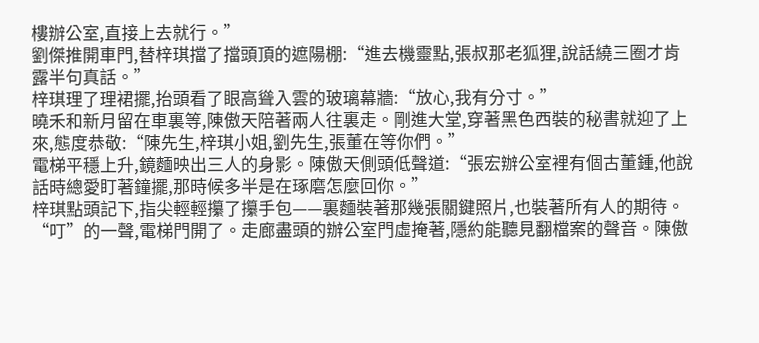樓辦公室,直接上去就行。”
劉傑推開車門,替梓琪擋了擋頭頂的遮陽棚:“進去機靈點,張叔那老狐狸,說話繞三圈才肯露半句真話。”
梓琪理了理裙擺,抬頭看了眼高聳入雲的玻璃幕牆:“放心,我有分寸。”
曉禾和新月留在車裏等,陳傲天陪著兩人往裏走。剛進大堂,穿著黑色西裝的秘書就迎了上來,態度恭敬:“陳先生,梓琪小姐,劉先生,張董在等你們。”
電梯平穩上升,鏡麵映出三人的身影。陳傲天側頭低聲道:“張宏辦公室裡有個古董鍾,他說話時總愛盯著鐘擺,那時候多半是在琢磨怎麼回你。”
梓琪點頭記下,指尖輕輕攥了攥手包——裏麵裝著那幾張關鍵照片,也裝著所有人的期待。
“叮”的一聲,電梯門開了。走廊盡頭的辦公室門虛掩著,隱約能聽見翻檔案的聲音。陳傲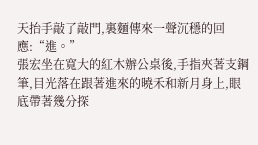天抬手敲了敲門,裏麵傳來一聲沉穩的回應:“進。”
張宏坐在寬大的紅木辦公桌後,手指夾著支鋼筆,目光落在跟著進來的曉禾和新月身上,眼底帶著幾分探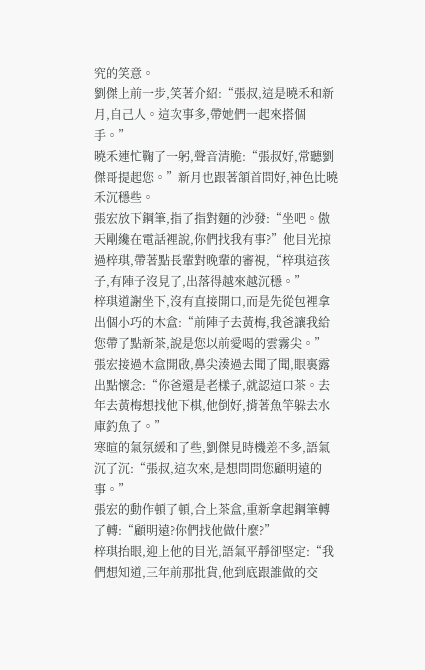究的笑意。
劉傑上前一步,笑著介紹:“張叔,這是曉禾和新月,自己人。這次事多,帶她們一起來搭個手。”
曉禾連忙鞠了一躬,聲音清脆:“張叔好,常聽劉傑哥提起您。”新月也跟著頷首問好,神色比曉禾沉穩些。
張宏放下鋼筆,指了指對麵的沙發:“坐吧。傲天剛纔在電話裡說,你們找我有事?”他目光掠過梓琪,帶著點長輩對晚輩的審視,“梓琪這孩子,有陣子沒見了,出落得越來越沉穩。”
梓琪道謝坐下,沒有直接開口,而是先從包裡拿出個小巧的木盒:“前陣子去黃梅,我爸讓我給您帶了點新茶,說是您以前愛喝的雲霧尖。”
張宏接過木盒開啟,鼻尖湊過去聞了聞,眼裏露出點懷念:“你爸還是老樣子,就認這口茶。去年去黃梅想找他下棋,他倒好,揹著魚竿躲去水庫釣魚了。”
寒暄的氣氛緩和了些,劉傑見時機差不多,語氣沉了沉:“張叔,這次來,是想問問您顧明遠的事。”
張宏的動作頓了頓,合上茶盒,重新拿起鋼筆轉了轉:“顧明遠?你們找他做什麼?”
梓琪抬眼,迎上他的目光,語氣平靜卻堅定:“我們想知道,三年前那批貨,他到底跟誰做的交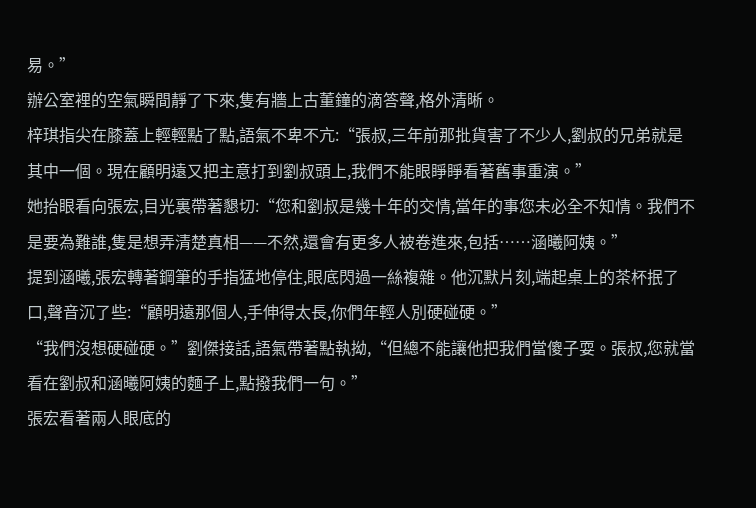易。”
辦公室裡的空氣瞬間靜了下來,隻有牆上古董鐘的滴答聲,格外清晰。
梓琪指尖在膝蓋上輕輕點了點,語氣不卑不亢:“張叔,三年前那批貨害了不少人,劉叔的兄弟就是其中一個。現在顧明遠又把主意打到劉叔頭上,我們不能眼睜睜看著舊事重演。”
她抬眼看向張宏,目光裏帶著懇切:“您和劉叔是幾十年的交情,當年的事您未必全不知情。我們不是要為難誰,隻是想弄清楚真相——不然,還會有更多人被卷進來,包括……涵曦阿姨。”
提到涵曦,張宏轉著鋼筆的手指猛地停住,眼底閃過一絲複雜。他沉默片刻,端起桌上的茶杯抿了口,聲音沉了些:“顧明遠那個人,手伸得太長,你們年輕人別硬碰硬。”
“我們沒想硬碰硬。”劉傑接話,語氣帶著點執拗,“但總不能讓他把我們當傻子耍。張叔,您就當看在劉叔和涵曦阿姨的麵子上,點撥我們一句。”
張宏看著兩人眼底的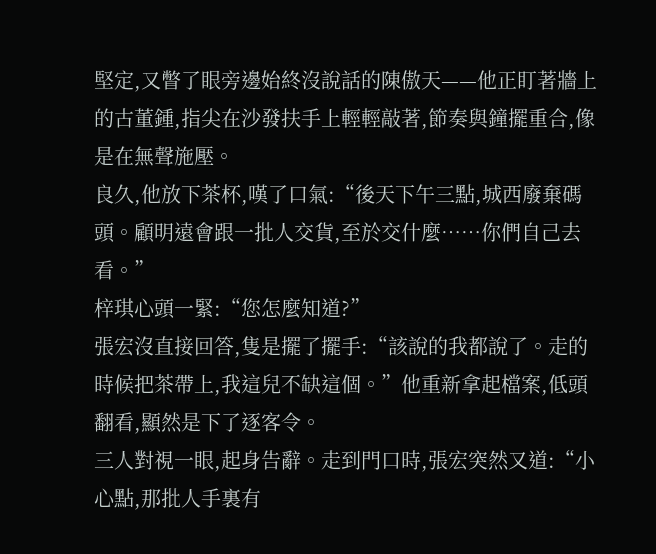堅定,又瞥了眼旁邊始終沒說話的陳傲天——他正盯著牆上的古董鍾,指尖在沙發扶手上輕輕敲著,節奏與鐘擺重合,像是在無聲施壓。
良久,他放下茶杯,嘆了口氣:“後天下午三點,城西廢棄碼頭。顧明遠會跟一批人交貨,至於交什麼……你們自己去看。”
梓琪心頭一緊:“您怎麼知道?”
張宏沒直接回答,隻是擺了擺手:“該說的我都說了。走的時候把茶帶上,我這兒不缺這個。”他重新拿起檔案,低頭翻看,顯然是下了逐客令。
三人對視一眼,起身告辭。走到門口時,張宏突然又道:“小心點,那批人手裏有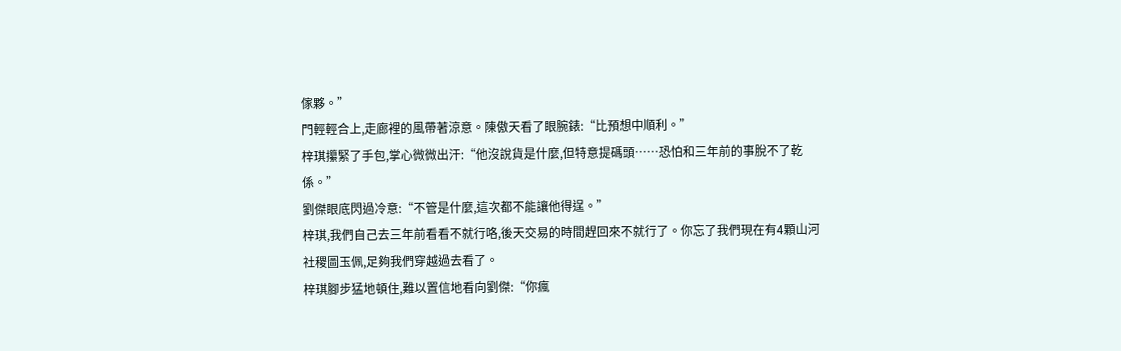傢夥。”
門輕輕合上,走廊裡的風帶著涼意。陳傲天看了眼腕錶:“比預想中順利。”
梓琪攥緊了手包,掌心微微出汗:“他沒說貨是什麼,但特意提碼頭……恐怕和三年前的事脫不了乾係。”
劉傑眼底閃過冷意:“不管是什麼,這次都不能讓他得逞。”
梓琪,我們自己去三年前看看不就行咯,後天交易的時間趕回來不就行了。你忘了我們現在有4顆山河社稷圖玉佩,足夠我們穿越過去看了。
梓琪腳步猛地頓住,難以置信地看向劉傑:“你瘋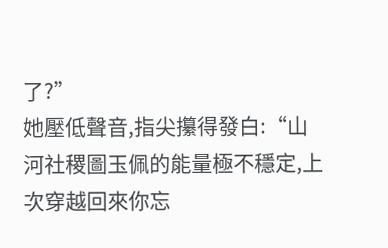了?”
她壓低聲音,指尖攥得發白:“山河社稷圖玉佩的能量極不穩定,上次穿越回來你忘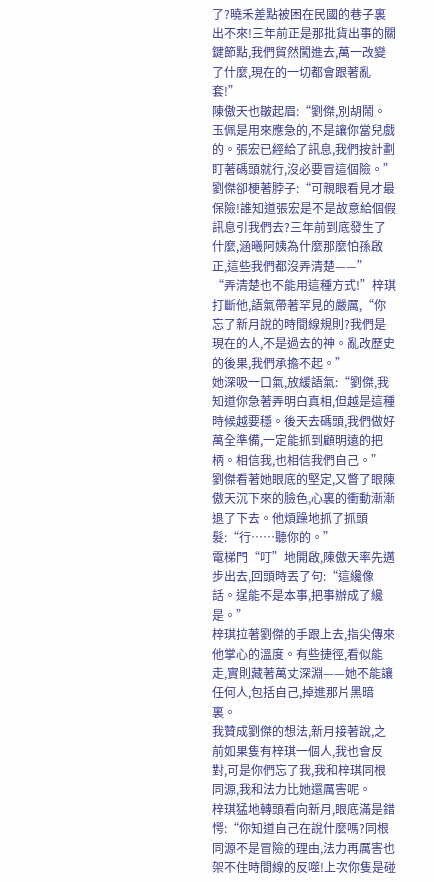了?曉禾差點被困在民國的巷子裏出不來!三年前正是那批貨出事的關鍵節點,我們貿然闖進去,萬一改變了什麼,現在的一切都會跟著亂套!”
陳傲天也皺起眉:“劉傑,別胡鬧。玉佩是用來應急的,不是讓你當兒戲的。張宏已經給了訊息,我們按計劃盯著碼頭就行,沒必要冒這個險。”
劉傑卻梗著脖子:“可親眼看見才最保險!誰知道張宏是不是故意給個假訊息引我們去?三年前到底發生了什麼,涵曦阿姨為什麼那麼怕孫啟正,這些我們都沒弄清楚——”
“弄清楚也不能用這種方式!”梓琪打斷他,語氣帶著罕見的嚴厲,“你忘了新月說的時間線規則?我們是現在的人,不是過去的神。亂改歷史的後果,我們承擔不起。”
她深吸一口氣,放緩語氣:“劉傑,我知道你急著弄明白真相,但越是這種時候越要穩。後天去碼頭,我們做好萬全準備,一定能抓到顧明遠的把柄。相信我,也相信我們自己。”
劉傑看著她眼底的堅定,又瞥了眼陳傲天沉下來的臉色,心裏的衝動漸漸退了下去。他煩躁地抓了抓頭髮:“行……聽你的。”
電梯門“叮”地開啟,陳傲天率先邁步出去,回頭時丟了句:“這纔像話。逞能不是本事,把事辦成了纔是。”
梓琪拉著劉傑的手跟上去,指尖傳來他掌心的溫度。有些捷徑,看似能走,實則藏著萬丈深淵——她不能讓任何人,包括自己,掉進那片黑暗裏。
我贊成劉傑的想法,新月接著說,之前如果隻有梓琪一個人,我也會反對,可是你們忘了我,我和梓琪同根同源,我和法力比她還厲害呢。
梓琪猛地轉頭看向新月,眼底滿是錯愕:“你知道自己在說什麼嗎?同根同源不是冒險的理由,法力再厲害也架不住時間線的反噬!上次你隻是碰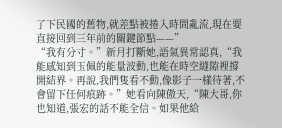了下民國的舊物,就差點被捲入時間亂流,現在要直接回到三年前的關鍵節點——”
“我有分寸。”新月打斷她,語氣異常認真,“我能感知到玉佩的能量波動,也能在時空縫隙裡撐開結界。再說,我們隻看不動,像影子一樣待著,不會留下任何痕跡。”她看向陳傲天,“陳大哥,你也知道,張宏的話不能全信。如果他給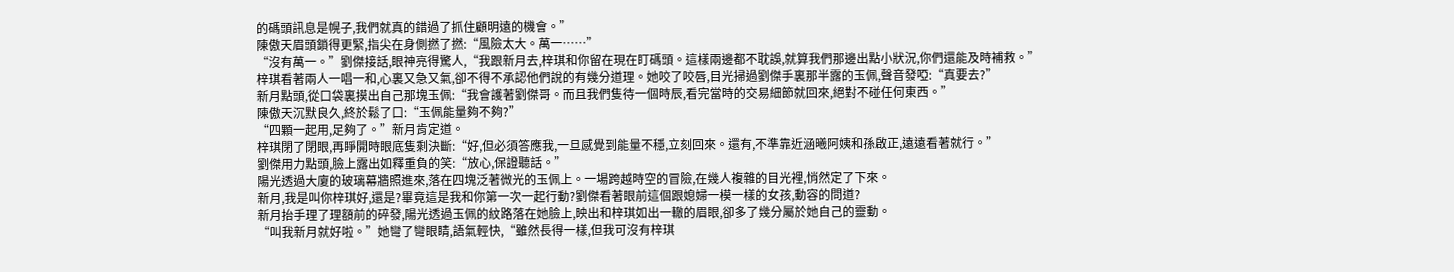的碼頭訊息是幌子,我們就真的錯過了抓住顧明遠的機會。”
陳傲天眉頭鎖得更緊,指尖在身側撚了撚:“風險太大。萬一……”
“沒有萬一。”劉傑接話,眼神亮得驚人,“我跟新月去,梓琪和你留在現在盯碼頭。這樣兩邊都不耽誤,就算我們那邊出點小狀況,你們還能及時補救。”
梓琪看著兩人一唱一和,心裏又急又氣,卻不得不承認他們說的有幾分道理。她咬了咬唇,目光掃過劉傑手裏那半露的玉佩,聲音發啞:“真要去?”
新月點頭,從口袋裏摸出自己那塊玉佩:“我會護著劉傑哥。而且我們隻待一個時辰,看完當時的交易細節就回來,絕對不碰任何東西。”
陳傲天沉默良久,終於鬆了口:“玉佩能量夠不夠?”
“四顆一起用,足夠了。”新月肯定道。
梓琪閉了閉眼,再睜開時眼底隻剩決斷:“好,但必須答應我,一旦感覺到能量不穩,立刻回來。還有,不準靠近涵曦阿姨和孫啟正,遠遠看著就行。”
劉傑用力點頭,臉上露出如釋重負的笑:“放心,保證聽話。”
陽光透過大廈的玻璃幕牆照進來,落在四塊泛著微光的玉佩上。一場跨越時空的冒險,在幾人複雜的目光裡,悄然定了下來。
新月,我是叫你梓琪好,還是?畢竟這是我和你第一次一起行動?劉傑看著眼前這個跟媳婦一模一樣的女孩,動容的問道?
新月抬手理了理額前的碎發,陽光透過玉佩的紋路落在她臉上,映出和梓琪如出一轍的眉眼,卻多了幾分屬於她自己的靈動。
“叫我新月就好啦。”她彎了彎眼睛,語氣輕快,“雖然長得一樣,但我可沒有梓琪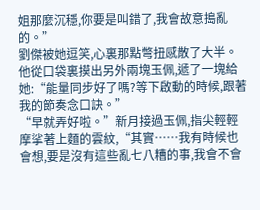姐那麼沉穩,你要是叫錯了,我會故意搗亂的。”
劉傑被她逗笑,心裏那點彆扭感散了大半。他從口袋裏摸出另外兩塊玉佩,遞了一塊給她:“能量同步好了嗎?等下啟動的時候,跟著我的節奏念口訣。”
“早就弄好啦。”新月接過玉佩,指尖輕輕摩挲著上麵的雲紋,“其實……我有時候也會想,要是沒有這些亂七八糟的事,我會不會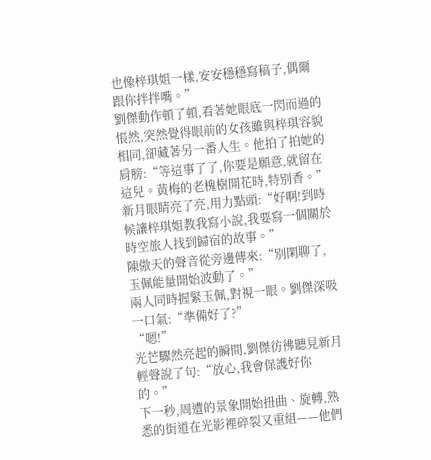也像梓琪姐一樣,安安穩穩寫稿子,偶爾跟你拌拌嘴。”
劉傑動作頓了頓,看著她眼底一閃而過的悵然,突然覺得眼前的女孩雖與梓琪容貌相同,卻藏著另一番人生。他拍了拍她的肩膀:“等這事了了,你要是願意,就留在這兒。黃梅的老槐樹開花時,特別香。”
新月眼睛亮了亮,用力點頭:“好啊!到時候讓梓琪姐教我寫小說,我要寫一個關於時空旅人找到歸宿的故事。”
陳傲天的聲音從旁邊傳來:“別閑聊了,玉佩能量開始波動了。”
兩人同時握緊玉佩,對視一眼。劉傑深吸一口氣:“準備好了?”
“嗯!”
光芒驟然亮起的瞬間,劉傑彷彿聽見新月輕聲說了句:“放心,我會保護好你的。”
下一秒,周遭的景象開始扭曲、旋轉,熟悉的街道在光影裡碎裂又重組——他們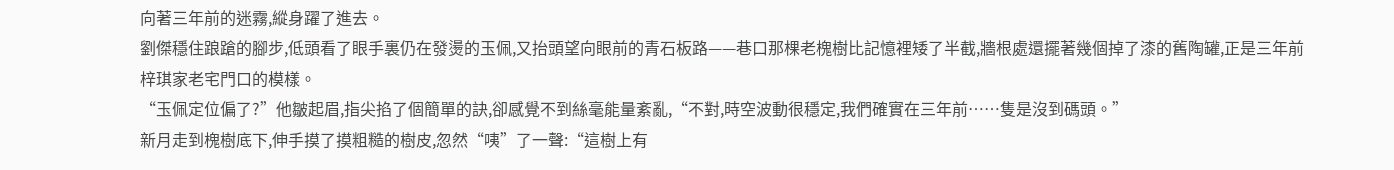向著三年前的迷霧,縱身躍了進去。
劉傑穩住踉蹌的腳步,低頭看了眼手裏仍在發燙的玉佩,又抬頭望向眼前的青石板路——巷口那棵老槐樹比記憶裡矮了半截,牆根處還擺著幾個掉了漆的舊陶罐,正是三年前梓琪家老宅門口的模樣。
“玉佩定位偏了?”他皺起眉,指尖掐了個簡單的訣,卻感覺不到絲毫能量紊亂,“不對,時空波動很穩定,我們確實在三年前……隻是沒到碼頭。”
新月走到槐樹底下,伸手摸了摸粗糙的樹皮,忽然“咦”了一聲:“這樹上有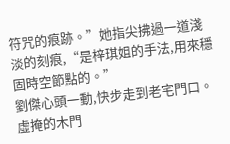符咒的痕跡。”她指尖拂過一道淺淡的刻痕,“是梓琪姐的手法,用來穩固時空節點的。”
劉傑心頭一動,快步走到老宅門口。虛掩的木門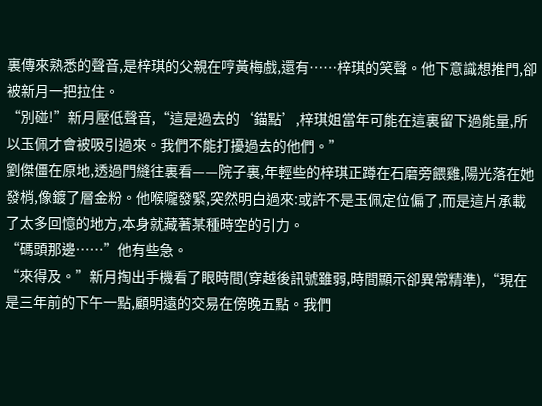裏傳來熟悉的聲音,是梓琪的父親在哼黃梅戲,還有……梓琪的笑聲。他下意識想推門,卻被新月一把拉住。
“別碰!”新月壓低聲音,“這是過去的‘錨點’,梓琪姐當年可能在這裏留下過能量,所以玉佩才會被吸引過來。我們不能打擾過去的他們。”
劉傑僵在原地,透過門縫往裏看——院子裏,年輕些的梓琪正蹲在石磨旁餵雞,陽光落在她發梢,像鍍了層金粉。他喉嚨發緊,突然明白過來:或許不是玉佩定位偏了,而是這片承載了太多回憶的地方,本身就藏著某種時空的引力。
“碼頭那邊……”他有些急。
“來得及。”新月掏出手機看了眼時間(穿越後訊號雖弱,時間顯示卻異常精準),“現在是三年前的下午一點,顧明遠的交易在傍晚五點。我們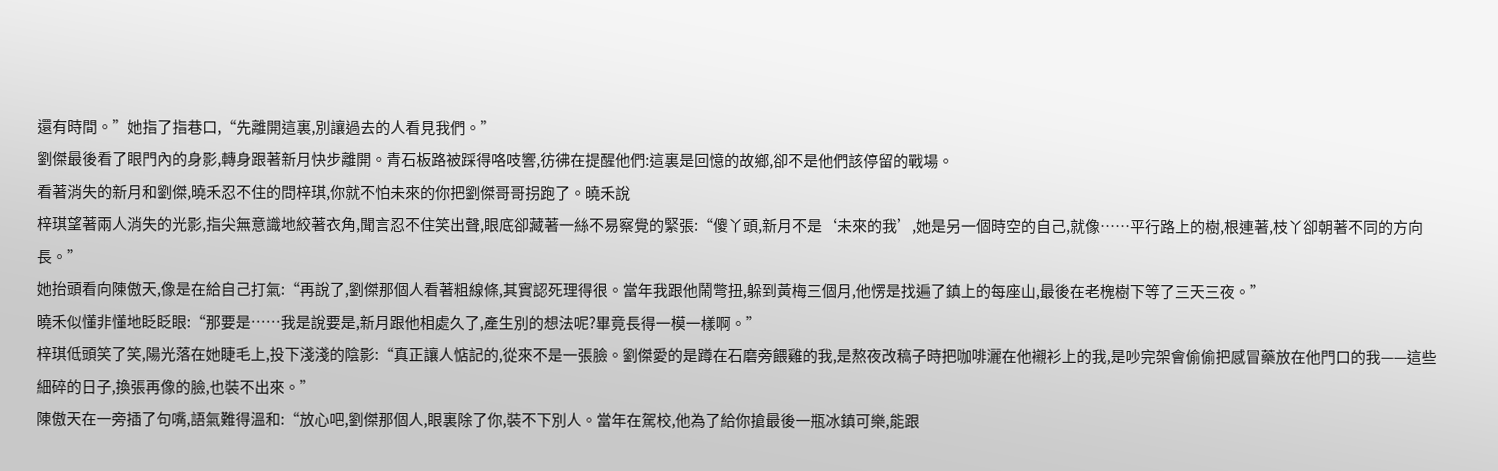還有時間。”她指了指巷口,“先離開這裏,別讓過去的人看見我們。”
劉傑最後看了眼門內的身影,轉身跟著新月快步離開。青石板路被踩得咯吱響,彷彿在提醒他們:這裏是回憶的故鄉,卻不是他們該停留的戰場。
看著消失的新月和劉傑,曉禾忍不住的問梓琪,你就不怕未來的你把劉傑哥哥拐跑了。曉禾說
梓琪望著兩人消失的光影,指尖無意識地絞著衣角,聞言忍不住笑出聲,眼底卻藏著一絲不易察覺的緊張:“傻丫頭,新月不是‘未來的我’,她是另一個時空的自己,就像……平行路上的樹,根連著,枝丫卻朝著不同的方向長。”
她抬頭看向陳傲天,像是在給自己打氣:“再說了,劉傑那個人看著粗線條,其實認死理得很。當年我跟他鬧彆扭,躲到黃梅三個月,他愣是找遍了鎮上的每座山,最後在老槐樹下等了三天三夜。”
曉禾似懂非懂地眨眨眼:“那要是……我是說要是,新月跟他相處久了,產生別的想法呢?畢竟長得一模一樣啊。”
梓琪低頭笑了笑,陽光落在她睫毛上,投下淺淺的陰影:“真正讓人惦記的,從來不是一張臉。劉傑愛的是蹲在石磨旁餵雞的我,是熬夜改稿子時把咖啡灑在他襯衫上的我,是吵完架會偷偷把感冒藥放在他門口的我——這些細碎的日子,換張再像的臉,也裝不出來。”
陳傲天在一旁插了句嘴,語氣難得溫和:“放心吧,劉傑那個人,眼裏除了你,裝不下別人。當年在駕校,他為了給你搶最後一瓶冰鎮可樂,能跟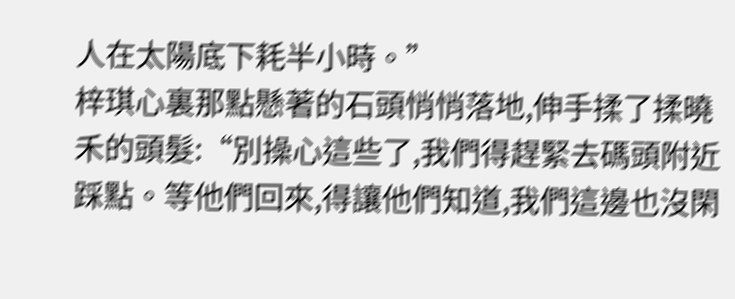人在太陽底下耗半小時。”
梓琪心裏那點懸著的石頭悄悄落地,伸手揉了揉曉禾的頭髮:“別操心這些了,我們得趕緊去碼頭附近踩點。等他們回來,得讓他們知道,我們這邊也沒閑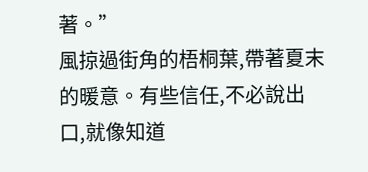著。”
風掠過街角的梧桐葉,帶著夏末的暖意。有些信任,不必說出口,就像知道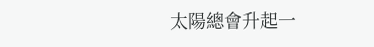太陽總會升起一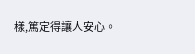樣,篤定得讓人安心。